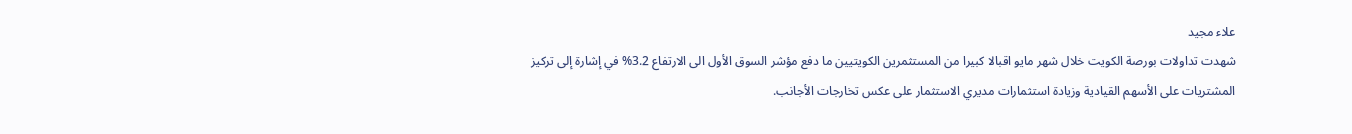علاء مجيد
شهدت تداولات بورصة الكويت خلال شهر مايو اقبالا كبيرا من المستثمرين الكويتيين ما دفع مؤشر السوق الأول الى الارتفاع 3.2% في إشارة إلى تركيز المشتريات على الأسهم القيادية وزيادة استثمارات مديري الاستثمار على عكس تخارجات الأجانب.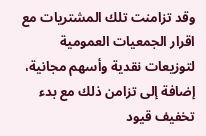وقد تزامنت تلك المشتريات مع اقرار الجمعيات العمومية لتوزيعات نقدية وأسهم مجانية، إضافة إلى تزامن ذلك مع بدء تخفيف قيود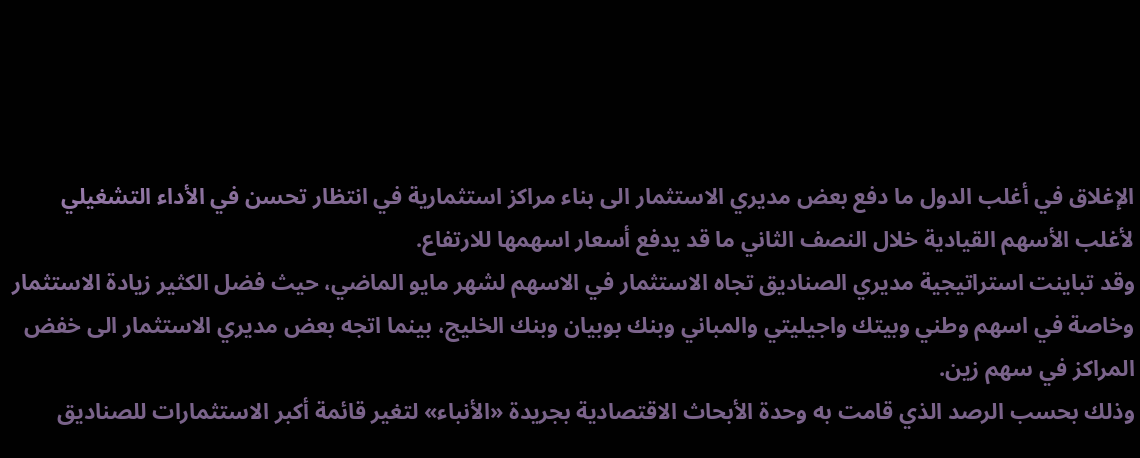الإغلاق في أغلب الدول ما دفع بعض مديري الاستثمار الى بناء مراكز استثمارية في انتظار تحسن في الأداء التشغيلي لأغلب الأسهم القيادية خلال النصف الثاني ما قد يدفع أسعار اسهمها للارتفاع.
وقد تباينت استراتيجية مديري الصناديق تجاه الاستثمار في الاسهم لشهر مايو الماضي، حيث فضل الكثير زيادة الاستثمار وخاصة في اسهم وطني وبيتك واجيليتي والمباني وبنك بوبيان وبنك الخليج، بينما اتجه بعض مديري الاستثمار الى خفض المراكز في سهم زين.
وذلك بحسب الرصد الذي قامت به وحدة الأبحاث الاقتصادية بجريدة «الأنباء» لتغير قائمة أكبر الاستثمارات للصناديق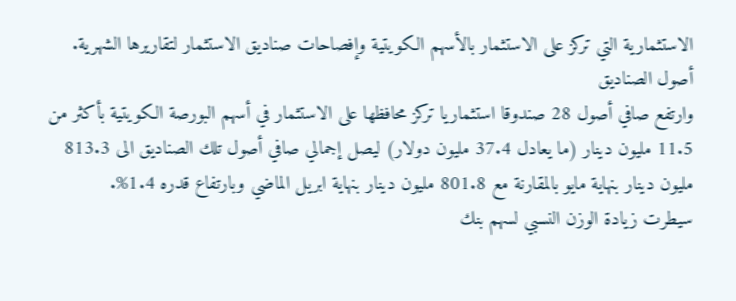الاستثمارية التي تركز على الاستثمار بالأسهم الكويتية وإفصاحات صناديق الاستثمار لتقاريرها الشهرية.
أصول الصناديق
وارتفع صافي أصول 28 صندوقا استثماريا تركز محافظها على الاستثمار في أسهم البورصة الكويتية بأكثر من 11.5 مليون دينار (ما يعادل 37.4 مليون دولار) ليصل إجمالي صافي أصول تلك الصناديق الى 813.3 مليون دينار بنهاية مايو بالمقارنة مع 801.8 مليون دينار بنهاية ابريل الماضي وبارتفاع قدره 1.4%.
سيطرت زيادة الوزن النسبي لسهم بنك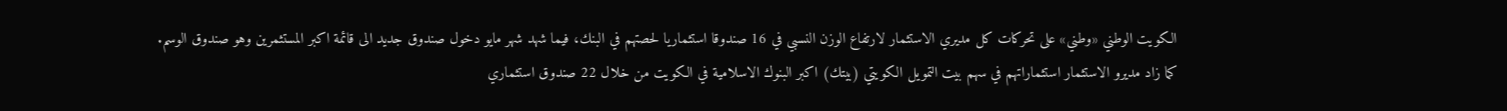الكويت الوطني «وطني» على تحركات كل مديري الاستثمار لارتفاع الوزن النسبي في 16 صندوقا استثماريا لحصتهم في البنك، فيما شهد شهر مايو دخول صندوق جديد الى قائمة اكبر المستثمرين وهو صندوق الوسم.
كما زاد مديرو الاستثمار استثماراتهم في سهم بيت التمويل الكويتي (بيتك) اكبر البنوك الاسلامية في الكويت من خلال 22 صندوق استثماري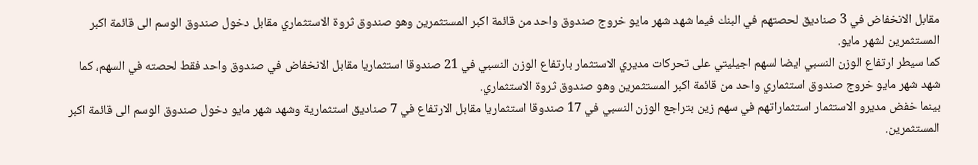مقابل الانخفاض في 3 صناديق لحصتهم في البنك فيما شهد شهر مايو خروج صندوق واحد من قائمة اكبر المستثمرين وهو صندوق ثروة الاستثماري مقابل دخول صندوق الوسم الى قائمة اكبر المستثمرين لشهر مايو.
كما سيطر ارتفاع الوزن النسبي ايضا لسهم اجيليتي على تحركات مديري الاستثمار بارتفاع الوزن النسبي في 21 صندوقا استثماريا مقابل الانخفاض في صندوق واحد فقط لحصته في السهم، كما شهد شهر مايو خروج صندوق استثماري واحد من قائمة اكبر المستثمرين وهو صندوق ثروة الاستثماري.
بينما خفض مديرو الاستثمار استثماراتهم في سهم زين بتراجع الوزن النسبي في 17 صندوقا استثماريا مقابل الارتفاع في 7 صناديق استثمارية وشهد شهر مايو دخول صندوق الوسم الى قائمة اكبر المستثمرين.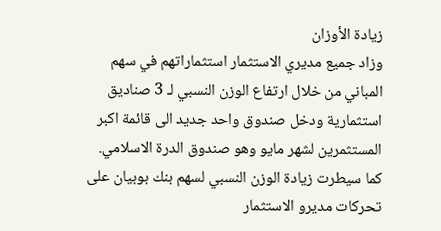زيادة الأوزان
وزاد جميع مديري الاستثمار استثماراتهم في سهم المباني من خلال ارتفاع الوزن النسبي لـ 3 صناديق استثمارية ودخل صندوق واحد جديد الى قائمة اكبر المستثمرين لشهر مايو وهو صندوق الدرة الاسلامي.
كما سيطرت زيادة الوزن النسبي لسهم بنك بوبيان على تحركات مديرو الاستثمار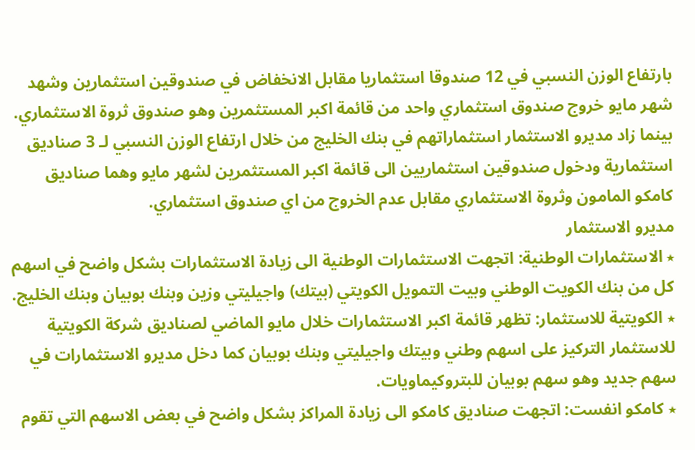بارتفاع الوزن النسبي في 12 صندوقا استثماريا مقابل الانخفاض في صندوقين استثمارين وشهد شهر مايو خروج صندوق استثماري واحد من قائمة اكبر المستثمرين وهو صندوق ثروة الاستثماري.
بينما زاد مديرو الاستثمار استثماراتهم في بنك الخليج من خلال ارتفاع الوزن النسبي لـ 3 صناديق استثمارية ودخول صندوقين استثماريين الى قائمة اكبر المستثمرين لشهر مايو وهما صناديق كامكو المامون وثروة الاستثماري مقابل عدم الخروج من اي صندوق استثماري.
مديرو الاستثمار
٭ الاستثمارات الوطنية: اتجهت الاستثمارات الوطنية الى زيادة الاستثمارات بشكل واضح في اسهم كل من بنك الكويت الوطني وبيت التمويل الكويتي (بيتك) واجيليتي وزين وبنك بوبيان وبنك الخليج.
٭ الكويتية للاستثمار: تظهر قائمة اكبر الاستثمارات خلال مايو الماضي لصناديق شركة الكويتية للاستثمار التركيز على اسهم وطني وبيتك واجيليتي وبنك بوبيان كما دخل مديرو الاستثمارات في سهم جديد وهو سهم بوبيان للبتروكيماويات.
٭ كامكو انفست: اتجهت صناديق كامكو الى زيادة المراكز بشكل واضح في بعض الاسهم التي تقوم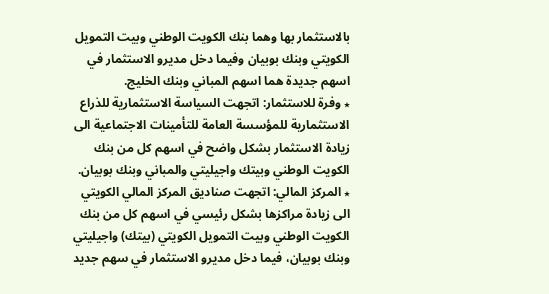بالاستثمار بها وهما بنك الكويت الوطني وبيت التمويل الكويتي وبنك بوبيان وفيما دخل مديرو الاستثمار في اسهم جديدة هما اسهم المباني وبنك الخليج.
٭ وفرة للاستثمار: اتجهت السياسة الاستثمارية للذراع الاستثمارية للمؤسسة العامة للتأمينات الاجتماعية الى زيادة الاستثمار بشكل واضح في اسهم كل من بنك الكويت الوطني وبيتك واجيليتي والمباني وبنك بوبيان.
٭ المركز المالي: اتجهت صناديق المركز المالي الكويتي الى زيادة مراكزها بشكل رئيسي في اسهم كل من بنك الكويت الوطني وبيت التمويل الكويتي (بيتك) واجيليتي وبنك بوبيان، فيما دخل مديرو الاستثمار في سهم جديد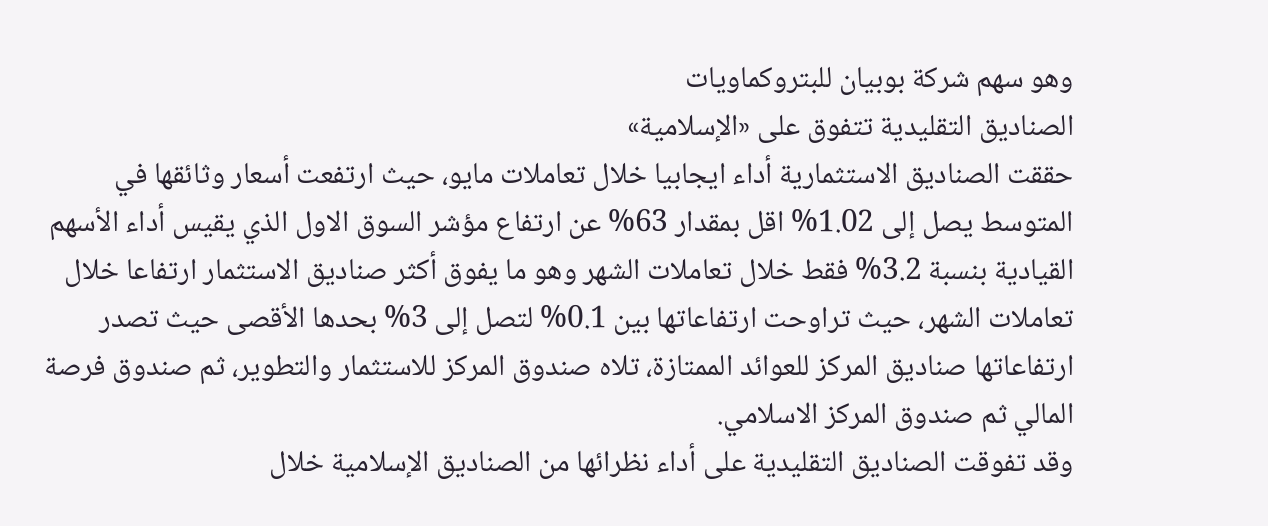وهو سهم شركة بوبيان للبتروكماويات
الصناديق التقليدية تتفوق على «الإسلامية»
حققت الصناديق الاستثمارية أداء ايجابيا خلال تعاملات مايو، حيث ارتفعت أسعار وثائقها في المتوسط يصل إلى 1.02% اقل بمقدار 63% عن ارتفاع مؤشر السوق الاول الذي يقيس أداء الأسهم القيادية بنسبة 3.2% فقط خلال تعاملات الشهر وهو ما يفوق أكثر صناديق الاستثمار ارتفاعا خلال تعاملات الشهر، حيث تراوحت ارتفاعاتها بين 0.1% لتصل إلى 3% بحدها الأقصى حيث تصدر ارتفاعاتها صناديق المركز للعوائد الممتازة، تلاه صندوق المركز للاستثمار والتطوير، ثم صندوق فرصة المالي ثم صندوق المركز الاسلامي.
وقد تفوقت الصناديق التقليدية على أداء نظرائها من الصناديق الإسلامية خلال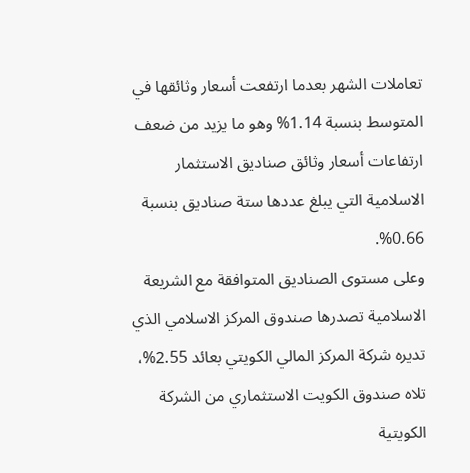تعاملات الشهر بعدما ارتفعت أسعار وثائقها في المتوسط بنسبة 1.14% وهو ما يزيد من ضعف ارتفاعات أسعار وثائق صناديق الاستثمار الاسلامية التي يبلغ عددها ستة صناديق بنسبة 0.66%.
وعلى مستوى الصناديق المتوافقة مع الشريعة الاسلامية تصدرها صندوق المركز الاسلامي الذي تديره شركة المركز المالي الكويتي بعائد 2.55%، تلاه صندوق الكويت الاستثماري من الشركة الكويتية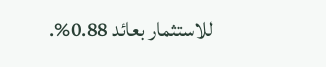للاستثمار بعائد 0.88%.